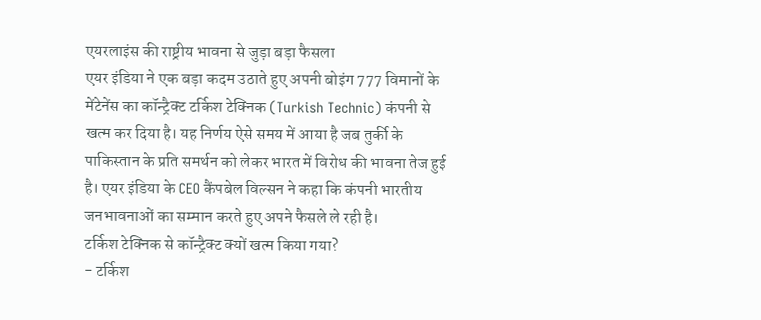एयरलाइंस की राष्ट्रीय भावना से जुड़ा बड़ा फैसला
एयर इंडिया ने एक बड़ा कदम उठाते हुए अपनी बोइंग 777 विमानों के मेंटेनेंस का कॉन्ट्रैक्ट टर्किश टेक्निक (Turkish Technic) कंपनी से खत्म कर दिया है। यह निर्णय ऐसे समय में आया है जब तुर्की के पाकिस्तान के प्रति समर्थन को लेकर भारत में विरोध की भावना तेज हुई है। एयर इंडिया के CEO कैंपबेल विल्सन ने कहा कि कंपनी भारतीय जनभावनाओं का सम्मान करते हुए अपने फैसले ले रही है।
टर्किश टेक्निक से कॉन्ट्रैक्ट क्यों खत्म किया गया?
- टर्किश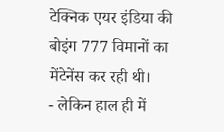टेक्निक एयर इंडिया की बोइंग 777 विमानों का मेंटेनेंस कर रही थी।
- लेकिन हाल ही में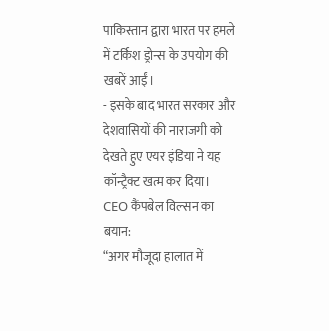पाकिस्तान द्वारा भारत पर हमले में टर्किश ड्रोन्स के उपयोग की खबरें आईं।
- इसके बाद भारत सरकार और देशवासियों की नाराजगी को देखते हुए एयर इंडिया ने यह कॉन्ट्रैक्ट खत्म कर दिया।
CEO कैंपबेल विल्सन का बयान:
“अगर मौजूदा हालात में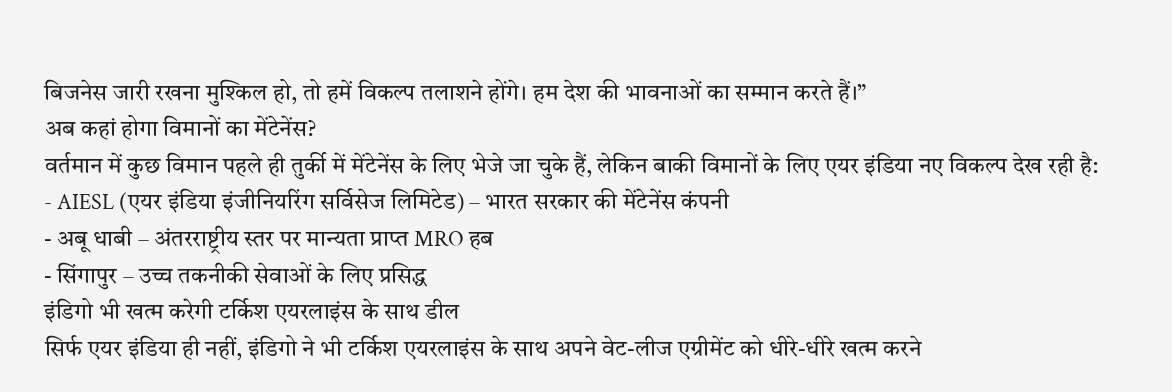बिजनेस जारी रखना मुश्किल हो, तो हमें विकल्प तलाशने होंगे। हम देश की भावनाओं का सम्मान करते हैं।”
अब कहां होगा विमानों का मेंटेनेंस?
वर्तमान में कुछ विमान पहले ही तुर्की में मेंटेनेंस के लिए भेजे जा चुके हैं, लेकिन बाकी विमानों के लिए एयर इंडिया नए विकल्प देख रही है:
- AIESL (एयर इंडिया इंजीनियरिंग सर्विसेज लिमिटेड) – भारत सरकार की मेंटेनेंस कंपनी
- अबू धाबी – अंतरराष्ट्रीय स्तर पर मान्यता प्राप्त MRO हब
- सिंगापुर – उच्च तकनीकी सेवाओं के लिए प्रसिद्ध
इंडिगो भी खत्म करेगी टर्किश एयरलाइंस के साथ डील
सिर्फ एयर इंडिया ही नहीं, इंडिगो ने भी टर्किश एयरलाइंस के साथ अपने वेट-लीज एग्रीमेंट को धीरे-धीरे खत्म करने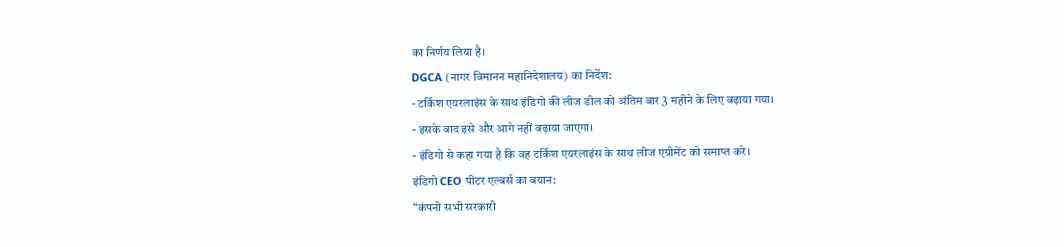का निर्णय लिया है।
DGCA (नागर विमानन महानिदेशालय) का निर्देश:
- टर्किश एयरलाइंस के साथ इंडिगो की लीज डील को अंतिम बार 3 महीने के लिए बढ़ाया गया।
- इसके बाद इसे और आगे नहीं बढ़ाया जाएगा।
- इंडिगो से कहा गया है कि वह टर्किश एयरलाइंस के साथ लीज एग्रीमेंट को समाप्त करे।
इंडिगो CEO पीटर एल्बर्स का बयान:
“कंपनी सभी सरकारी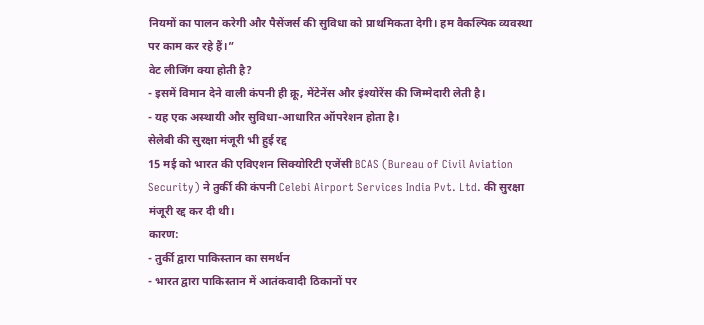नियमों का पालन करेगी और पैसेंजर्स की सुविधा को प्राथमिकता देगी। हम वैकल्पिक व्यवस्था पर काम कर रहे हैं।”
वेट लीजिंग क्या होती है?
- इसमें विमान देने वाली कंपनी ही क्रू, मेंटेनेंस और इंश्योरेंस की जिम्मेदारी लेती है।
- यह एक अस्थायी और सुविधा-आधारित ऑपरेशन होता है।
सेलेबी की सुरक्षा मंजूरी भी हुई रद्द
15 मई को भारत की एविएशन सिक्योरिटी एजेंसी BCAS (Bureau of Civil Aviation Security) ने तुर्की की कंपनी Celebi Airport Services India Pvt. Ltd. की सुरक्षा मंजूरी रद्द कर दी थी।
कारण:
- तुर्की द्वारा पाकिस्तान का समर्थन
- भारत द्वारा पाकिस्तान में आतंकवादी ठिकानों पर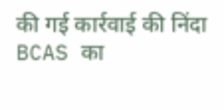की गई कार्रवाई की निंदा
BCAS का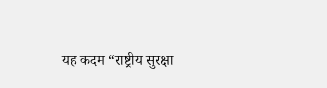यह कदम “राष्ट्रीय सुरक्षा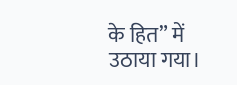के हित” में उठाया गया।